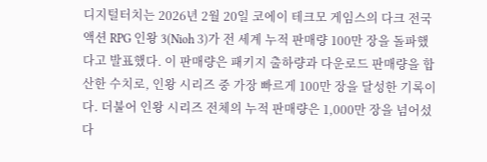디지털터치는 2026년 2월 20일 코에이 테크모 게임스의 다크 전국 액션 RPG 인왕 3(Nioh 3)가 전 세계 누적 판매량 100만 장을 돌파했다고 발표했다. 이 판매량은 패키지 출하량과 다운로드 판매량을 합산한 수치로, 인왕 시리즈 중 가장 빠르게 100만 장을 달성한 기록이다. 더불어 인왕 시리즈 전체의 누적 판매량은 1,000만 장을 넘어섰다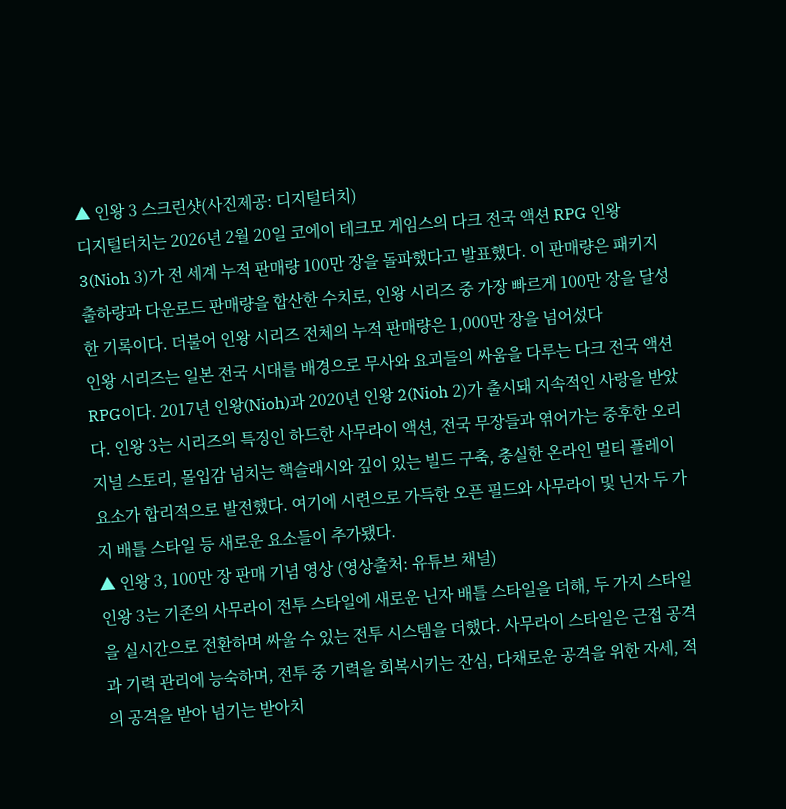▲ 인왕 3 스크린샷(사진제공: 디지털터치)
디지털터치는 2026년 2월 20일 코에이 테크모 게임스의 다크 전국 액션 RPG 인왕 3(Nioh 3)가 전 세계 누적 판매량 100만 장을 돌파했다고 발표했다. 이 판매량은 패키지 출하량과 다운로드 판매량을 합산한 수치로, 인왕 시리즈 중 가장 빠르게 100만 장을 달성한 기록이다. 더불어 인왕 시리즈 전체의 누적 판매량은 1,000만 장을 넘어섰다
인왕 시리즈는 일본 전국 시대를 배경으로 무사와 요괴들의 싸움을 다루는 다크 전국 액션 RPG이다. 2017년 인왕(Nioh)과 2020년 인왕 2(Nioh 2)가 출시돼 지속적인 사랑을 받았다. 인왕 3는 시리즈의 특징인 하드한 사무라이 액션, 전국 무장들과 엮어가는 중후한 오리지널 스토리, 몰입감 넘치는 핵슬래시와 깊이 있는 빌드 구축, 충실한 온라인 멀티 플레이 요소가 합리적으로 발전했다. 여기에 시련으로 가득한 오픈 필드와 사무라이 및 닌자 두 가지 배틀 스타일 등 새로운 요소들이 추가됐다.
▲ 인왕 3, 100만 장 판매 기념 영상 (영상출처: 유튜브 채널)
인왕 3는 기존의 사무라이 전투 스타일에 새로운 닌자 배틀 스타일을 더해, 두 가지 스타일을 실시간으로 전환하며 싸울 수 있는 전투 시스템을 더했다. 사무라이 스타일은 근접 공격과 기력 관리에 능숙하며, 전투 중 기력을 회복시키는 잔심, 다채로운 공격을 위한 자세, 적의 공격을 받아 넘기는 받아치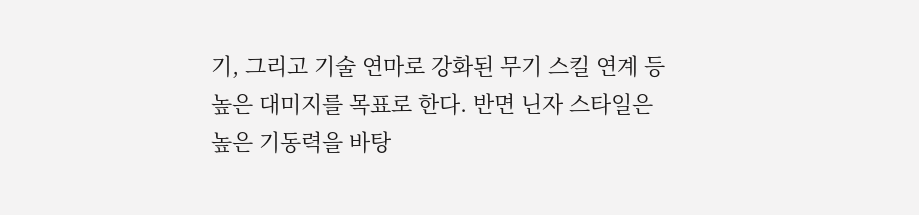기, 그리고 기술 연마로 강화된 무기 스킬 연계 등 높은 대미지를 목표로 한다. 반면 닌자 스타일은 높은 기동력을 바탕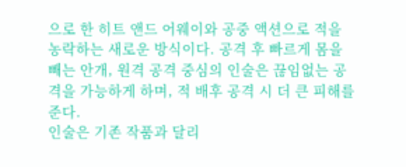으로 한 히트 앤드 어웨이와 공중 액션으로 적을 농락하는 새로운 방식이다. 공격 후 빠르게 몸을 빼는 안개, 원격 공격 중심의 인술은 끊임없는 공격을 가능하게 하며, 적 배후 공격 시 더 큰 피해를 준다.
인술은 기존 작품과 달리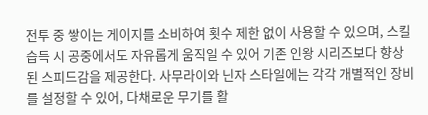전투 중 쌓이는 게이지를 소비하여 횟수 제한 없이 사용할 수 있으며, 스킬 습득 시 공중에서도 자유롭게 움직일 수 있어 기존 인왕 시리즈보다 향상된 스피드감을 제공한다. 사무라이와 닌자 스타일에는 각각 개별적인 장비를 설정할 수 있어, 다채로운 무기를 활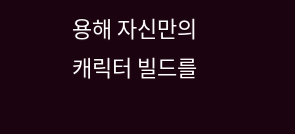용해 자신만의 캐릭터 빌드를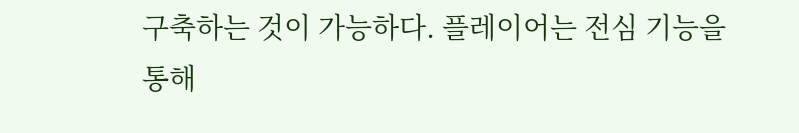구축하는 것이 가능하다. 플레이어는 전심 기능을 통해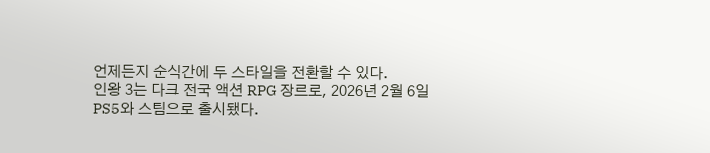언제든지 순식간에 두 스타일을 전환할 수 있다.
인왕 3는 다크 전국 액션 RPG 장르로, 2026년 2월 6일 PS5와 스팀으로 출시됐다.